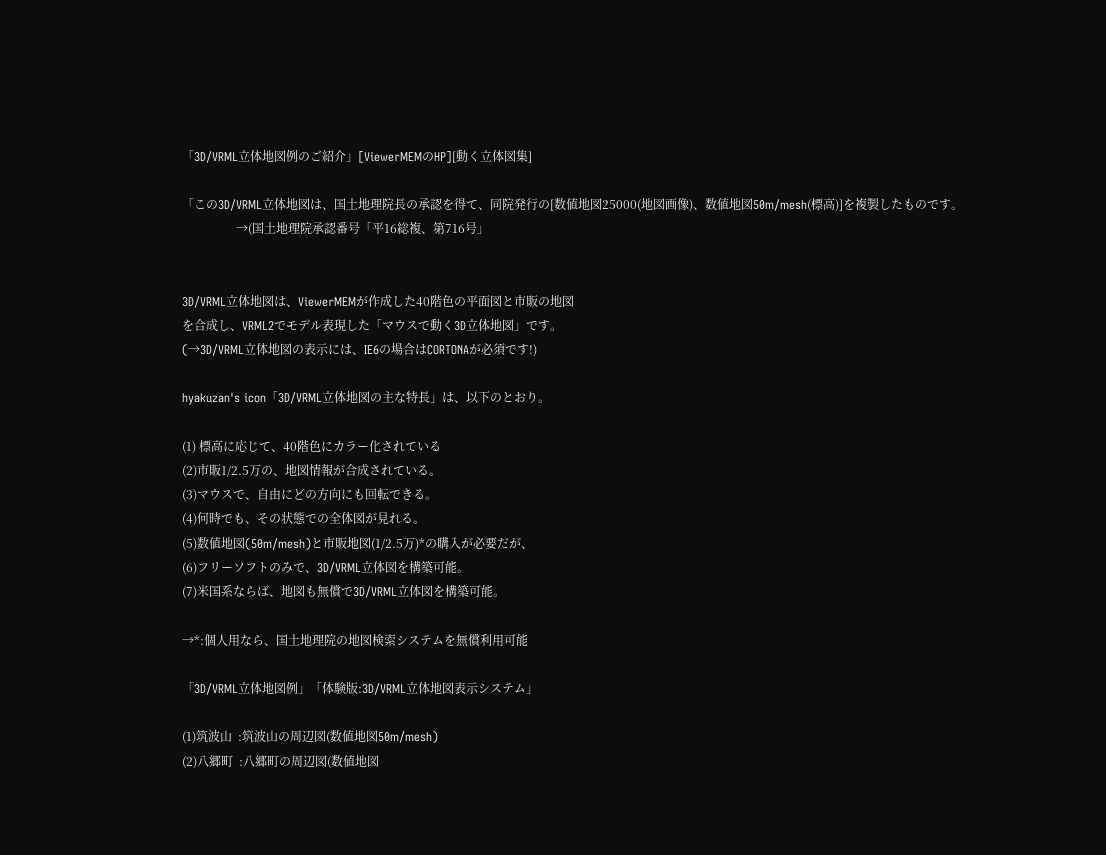「3D/VRML立体地図例のご紹介」[ViewerMEMのHP][動く立体図集]

「この3D/VRML立体地図は、国土地理院長の承認を得て、同院発行の[数値地図25000(地図画像)、数値地図50m/mesh(標高)]を複製したものです。
                  →(国土地理院承認番号「平16総複、第716号」


3D/VRML立体地図は、ViewerMEMが作成した40階色の平面図と市販の地図
を合成し、VRML2でモデル表現した「マウスで動く3D立体地図」です。
(→3D/VRML立体地図の表示には、IE6の場合はCORTONAが必須です!)

hyakuzan's icon「3D/VRML立体地図の主な特長」は、以下のとおり。

(1) 標高に応じて、40階色にカラー化されている
(2)市販1/2.5万の、地図情報が合成されている。
(3)マウスで、自由にどの方向にも回転できる。
(4)何時でも、その状態での全体図が見れる。
(5)数値地図(50m/mesh)と市販地図(1/2.5万)*の購入が必要だが、
(6)フリーソフトのみで、3D/VRML立体図を構築可能。
(7)米国系ならば、地図も無償で3D/VRML立体図を構築可能。

→*:個人用なら、国土地理院の地図検索システムを無償利用可能

「3D/VRML立体地図例」「体験版:3D/VRML立体地図表示システム」

(1)筑波山  :筑波山の周辺図(数値地図50m/mesh)
(2)八郷町  :八郷町の周辺図(数値地図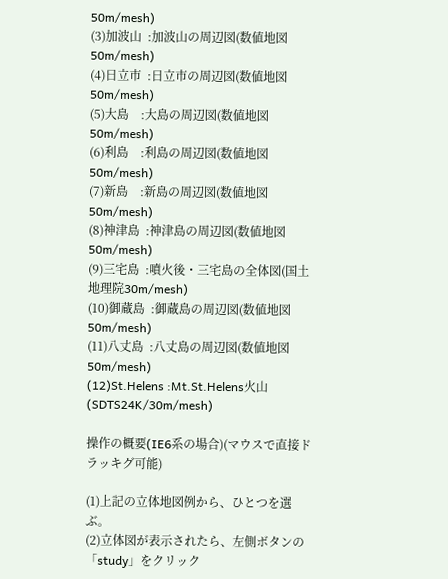50m/mesh)
(3)加波山  :加波山の周辺図(数値地図50m/mesh)
(4)日立市  :日立市の周辺図(数値地図50m/mesh)
(5)大島    :大島の周辺図(数値地図50m/mesh)
(6)利島    :利島の周辺図(数値地図50m/mesh)
(7)新島    :新島の周辺図(数値地図50m/mesh)
(8)神津島  :神津島の周辺図(数値地図50m/mesh)
(9)三宅島  :噴火後・三宅島の全体図(国土地理院30m/mesh)
(10)御蔵島  :御蔵島の周辺図(数値地図50m/mesh)
(11)八丈島  :八丈島の周辺図(数値地図50m/mesh)
(12)St.Helens :Mt.St.Helens火山(SDTS24K/30m/mesh)

操作の概要(IE6系の場合)(マウスで直接ドラッキグ可能)

(1)上記の立体地図例から、ひとつを選ぶ。
(2)立体図が表示されたら、左側ボタンの「study」をクリック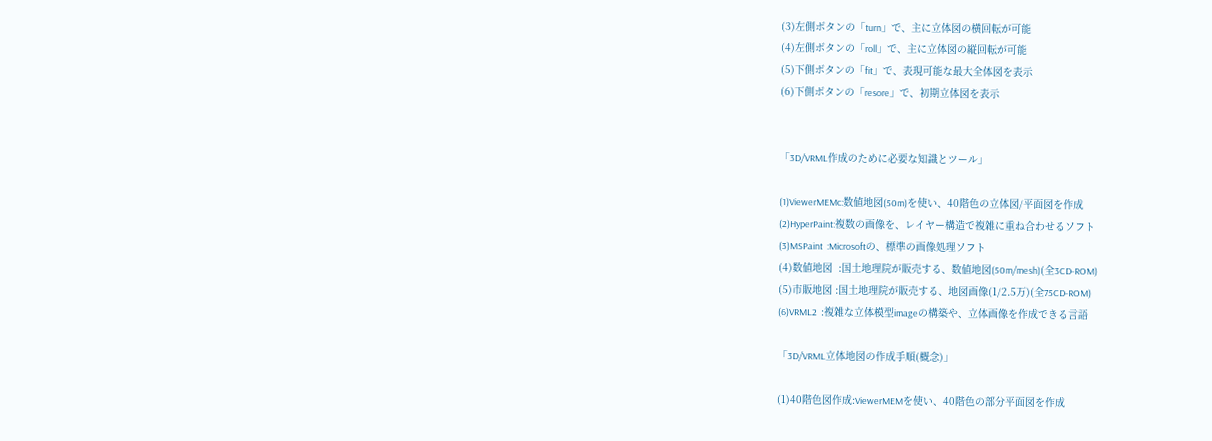(3)左側ボタンの「turn」で、主に立体図の横回転が可能
(4)左側ボタンの「roll」で、主に立体図の縦回転が可能
(5)下側ボタンの「fit」で、表現可能な最大全体図を表示
(6)下側ボタンの「resore」で、初期立体図を表示


「3D/VRML作成のために必要な知識とツール」

(1)ViewerMEMc:数値地図(50m)を使い、40階色の立体図/平面図を作成
(2)HyperPaint:複数の画像を、レイヤー構造で複雑に重ね合わせるソフト
(3)MSPaint  :Microsoftの、標準の画像処理ソフト
(4)数値地図  :国土地理院が販売する、数値地図(50m/mesh)(全3CD-ROM)
(5)市販地図 :国土地理院が販売する、地図画像(1/2.5万)(全75CD-ROM)
(6)VRML2  :複雑な立体模型imageの構築や、立体画像を作成できる言語

「3D/VRML立体地図の作成手順(概念)」

(1)40階色図作成:ViewerMEMを使い、40階色の部分平面図を作成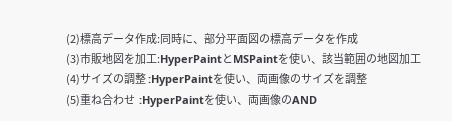(2)標高データ作成:同時に、部分平面図の標高データを作成
(3)市販地図を加工:HyperPaintとMSPaintを使い、該当範囲の地図加工
(4)サイズの調整 :HyperPaintを使い、両画像のサイズを調整
(5)重ね合わせ  :HyperPaintを使い、両画像のAND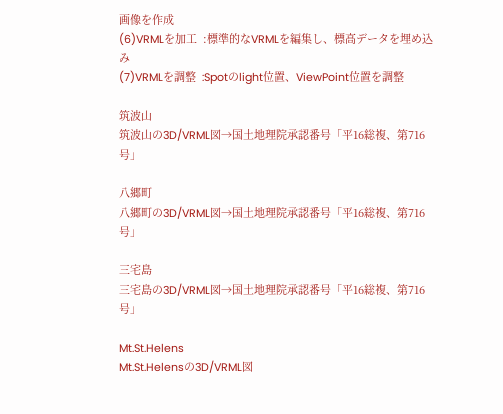画像を作成
(6)VRMLを加工  :標準的なVRMLを編集し、標高データを埋め込み
(7)VRMLを調整  :Spotのlight位置、ViewPoint位置を調整

筑波山
筑波山の3D/VRML図→国土地理院承認番号「平16総複、第716号」

八郷町
八郷町の3D/VRML図→国土地理院承認番号「平16総複、第716号」

三宅島
三宅島の3D/VRML図→国土地理院承認番号「平16総複、第716号」

Mt.St.Helens
Mt.St.Helensの3D/VRML図